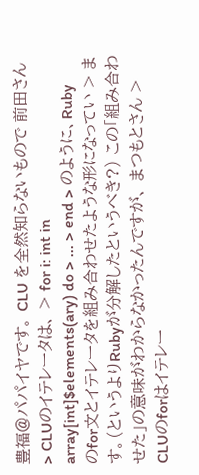豊福@パパイヤです。 CLU を全然知らないもので 前田さん > CLUのイテレータは、 > for i: int in array[int]$elements(ary) do > ... > end > のように、Rubyのfor文とイテレータを組み合わせたような形になってい > ます。(というよりRubyが分解したというべき?) この「組み合わせた」の意味がわからなかったんですが、 まつもとさん > CLUのforはイテレー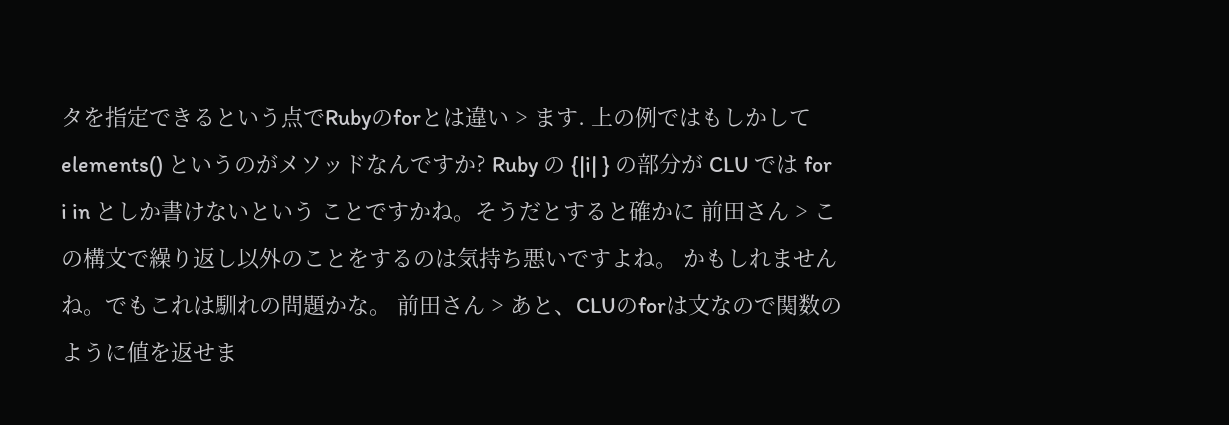タを指定できるという点でRubyのforとは違い > ます. 上の例ではもしかして elements() というのがメソッドなんですか? Ruby の {|i| } の部分が CLU では for i in としか書けないという ことですかね。そうだとすると確かに 前田さん > この構文で繰り返し以外のことをするのは気持ち悪いですよね。 かもしれませんね。でもこれは馴れの問題かな。 前田さん > あと、CLUのforは文なので関数のように値を返せま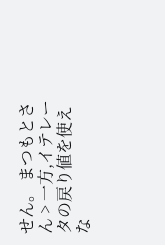せん。 まつもとさん > 一方,イテレータの戻り値を使えな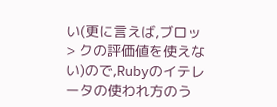い(更に言えば,ブロッ > クの評価値を使えない)ので,Rubyのイテレータの使われ方のう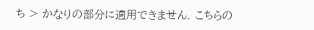ち > かなりの部分に適用できません. こちらの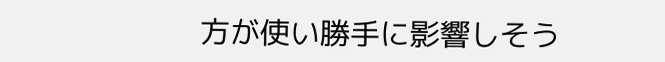方が使い勝手に影響しそう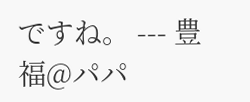ですね。 --- 豊福@パパ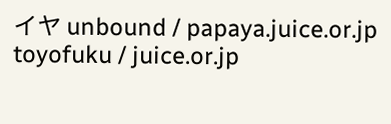イヤ unbound / papaya.juice.or.jp toyofuku / juice.or.jp